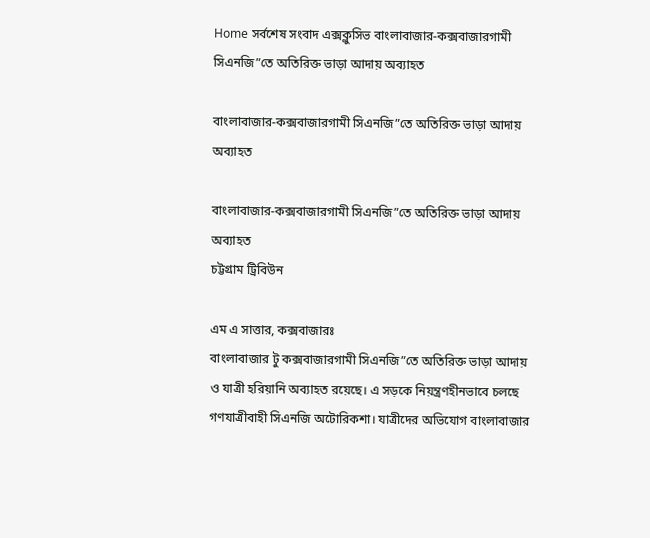Home সর্বশেষ সংবাদ এক্সক্লুসিভ বাংলাবাজার-কক্সবাজারগামী সিএনজি”তে অতিরিক্ত ভাড়া আদায় অব্যাহত

বাংলাবাজার-কক্সবাজারগামী সিএনজি”তে অতিরিক্ত ভাড়া আদায় অব্যাহত

বাংলাবাজার-কক্সবাজারগামী সিএনজি”তে অতিরিক্ত ভাড়া আদায় অব্যাহত
চট্টগ্রাম ট্রিবিউন

এম এ সাত্তার, কক্সবাজারঃ
বাংলাবাজার টু কক্সবাজারগামী সিএনজি”তে অতিরিক্ত ভাড়া আদায় ও যাত্রী হরিয়ানি অব্যাহত রয়েছে। এ সড়কে নিয়ন্ত্রণহীনভাবে চলছে গণযাত্রীবাহী সিএনজি অটোরিকশা। যাত্রীদের অভিযোগ বাংলাবাজার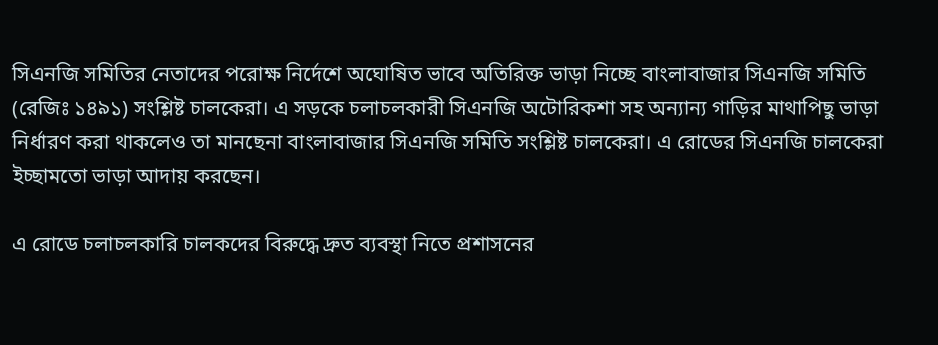সিএনজি সমিতির নেতাদের পরোক্ষ নির্দেশে অঘোষিত ভাবে অতিরিক্ত ভাড়া নিচ্ছে বাংলাবাজার সিএনজি সমিতি (রেজিঃ ১৪৯১) সংশ্লিষ্ট চালকেরা। এ সড়কে চলাচলকারী সিএনজি অটোরিকশা সহ অন্যান্য গাড়ির মাথাপিছু ভাড়া নির্ধারণ করা থাকলেও তা মানছেনা বাংলাবাজার সিএনজি সমিতি সংশ্লিষ্ট চালকেরা। এ রোডের সিএনজি চালকেরা ইচ্ছামতো ভাড়া আদায় করছেন।

এ রোডে চলাচলকারি চালকদের বিরুদ্ধে দ্রুত ব্যবস্থা নিতে প্রশাসনের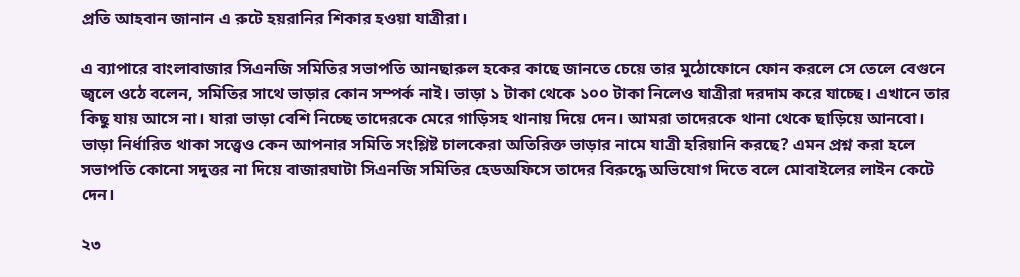প্রতি আহবান জানান এ রুটে হয়রানির শিকার হওয়া যাত্রীরা।

এ ব্যাপারে বাংলাবাজার সিএনজি সমিতির সভাপতি আনছারুল হকের কাছে জানতে চেয়ে তার মুঠোফোনে ফোন করলে সে তেলে বেগুনে জ্বলে ওঠে বলেন, সমিতির সাথে ভাড়ার কোন সম্পর্ক নাই। ভাড়া ১ টাকা থেকে ১০০ টাকা নিলেও যাত্রীরা দরদাম করে যাচ্ছে। এখানে তার কিছু যায় আসে না। যারা ভাড়া বেশি নিচ্ছে তাদেরকে মেরে গাড়িসহ থানায় দিয়ে দেন। আমরা তাদেরকে থানা থেকে ছাড়িয়ে আনবো।
ভাড়া নির্ধারিত থাকা সত্ত্বেও কেন আপনার সমিতি সংশ্লিষ্ট চালকেরা অতিরিক্ত ভাড়ার নামে যাত্রী হরিয়ানি করছে? এমন প্রশ্ন করা হলে সভাপতি কোনো সদুত্তর না দিয়ে বাজারঘাটা সিএনজি সমিতির হেডঅফিসে তাদের বিরুদ্ধে অভিযোগ দিতে বলে মোবাইলের লাইন কেটে দেন।

২৩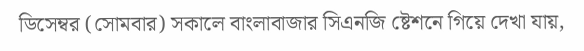ডিসেম্বর (সোমবার) সকালে বাংলাবাজার সিএনজি ষ্টেশনে গিয়ে দেখা যায়,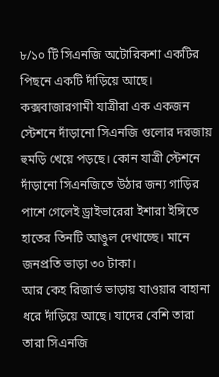৮/১০ টি সিএনজি অটোরিকশা একটির পিছনে একটি দাঁড়িয়ে আছে। কক্সবাজারগামী যাত্রীরা এক একজন স্টেশনে দাঁড়ানো সিএনজি গুলোর দরজায় হুমড়ি খেয়ে পড়ছে। কোন যাত্রী স্টেশনে দাঁড়ানো সিএনজিতে উঠার জন্য গাড়ির পাশে গেলেই ড্রাইভারেরা ইশারা ইঙ্গিতে হাতের তিনটি আঙুল দেখাচ্ছে। মানে জনপ্রতি ভাড়া ৩০ টাকা।
আর কেহ রিজার্ভ ভাড়ায় যাওয়ার বাহানা ধরে দাঁড়িয়ে আছে। যাদের বেশি তারা তারা সিএনজি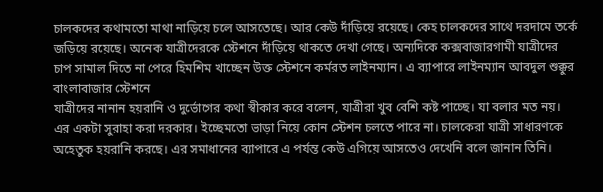চালকদের কথামতো মাথা নাড়িয়ে চলে আসতেছে। আর কেউ দাঁড়িয়ে রয়েছে। কেহ চালকদের সাথে দরদামে তর্কে জড়িয়ে রয়েছে। অনেক যাত্রীদেরকে স্টেশনে দাঁড়িয়ে থাকতে দেখা গেছে। অন্যদিকে কক্সবাজারগামী যাত্রীদের চাপ সামাল দিতে না পেরে হিমশিম খাচ্ছেন উক্ত স্টেশনে কর্মরত লাইনম্যান। এ ব্যাপারে লাইনম্যান আবদুল শুক্কুর বাংলাবাজার স্টেশনে
যাত্রীদের নানান হয়রানি ও দুর্ভোগের কথা স্বীকার করে বলেন, যাত্রীরা খুব বেশি কষ্ট পাচ্ছে। যা বলার মত নয়। এর একটা সুরাহা করা দরকার। ইচ্ছেমতো ভাড়া নিয়ে কোন স্টেশন চলতে পারে না। চালকেরা যাত্রী সাধারণকে অহেতুক হয়রানি করছে। এর সমাধানের ব্যাপারে এ পর্যন্ত কেউ এগিয়ে আসতেও দেখেনি বলে জানান তিনি।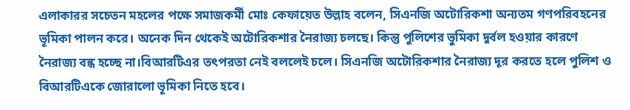এলাকারর সচেতন মহলের পক্ষে সমাজকর্মী মোঃ কেফায়েত উল্লাহ বলেন, সিএনজি অটোরিকশা অন্যতম গণপরিবহনের ভূমিকা পালন করে। অনেক দিন থেকেই অটোরিকশার নৈরাজ্য চলছে। কিন্তু পুলিশের ভুমিকা দুর্বল হওয়ার কারণে নৈরাজ্য বন্ধ হচ্ছে না।বিআরটিএর তৎপরতা নেই বললেই চলে। সিএনজি অটোরিকশার নৈরাজ্য দূর করতে হলে পুলিশ ও বিআরটিএকে জোরালো ভূমিকা নিতে হবে।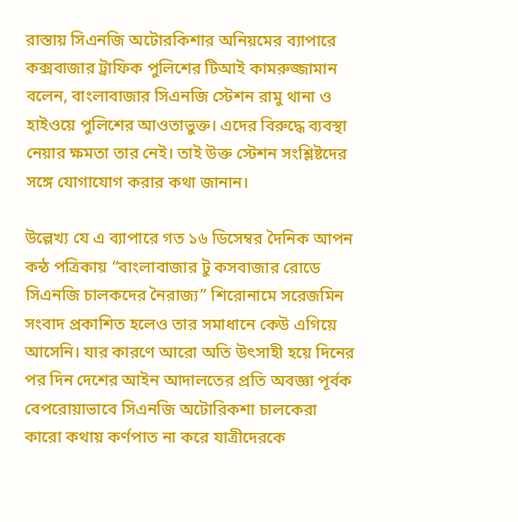রাস্তায় সিএনজি অটোরকিশার অনিয়মের ব্যাপারে কক্সবাজার ট্রাফিক পুলিশের টিআই কামরুজ্জামান বলেন, বাংলাবাজার সিএনজি স্টেশন রামু থানা ও হাইওয়ে পুলিশের আওতাভুক্ত। এদের বিরুদ্ধে ব্যবস্থা নেয়ার ক্ষমতা তার নেই। তাই উক্ত স্টেশন সংশ্লিষ্টদের সঙ্গে যোগাযোগ করার কথা জানান।

উল্লেখ্য যে এ ব্যাপারে গত ১৬ ডিসেম্বর দৈনিক আপন কন্ঠ পত্রিকায় “বাংলাবাজার টু কসবাজার রোডে সিএনজি চালকদের নৈরাজ্য” শিরোনামে সরেজমিন সংবাদ প্রকাশিত হলেও তার সমাধানে কেউ এগিয়ে আসেনি। যার কারণে আরো অতি উৎসাহী হয়ে দিনের পর দিন দেশের আইন আদালতের প্রতি অবজ্ঞা পূর্বক বেপরোয়াভাবে সিএনজি অটোরিকশা চালকেরা কারো কথায় কর্ণপাত না করে যাত্রীদেরকে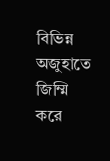বিভিন্ন অজুহাতে জিম্মি করে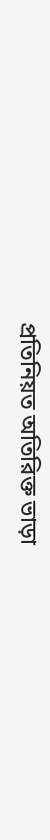প্রতিনিয়ত অতিরিক্ত ভাড়া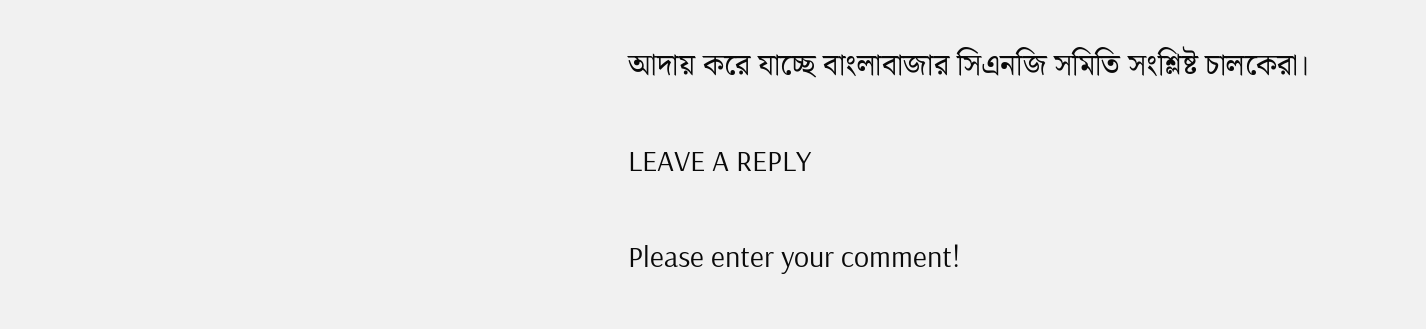আদায় করে যাচ্ছে বাংলাবাজার সিএনজি সমিতি সংশ্লিষ্ট চালকেরা।

LEAVE A REPLY

Please enter your comment!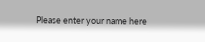Please enter your name here